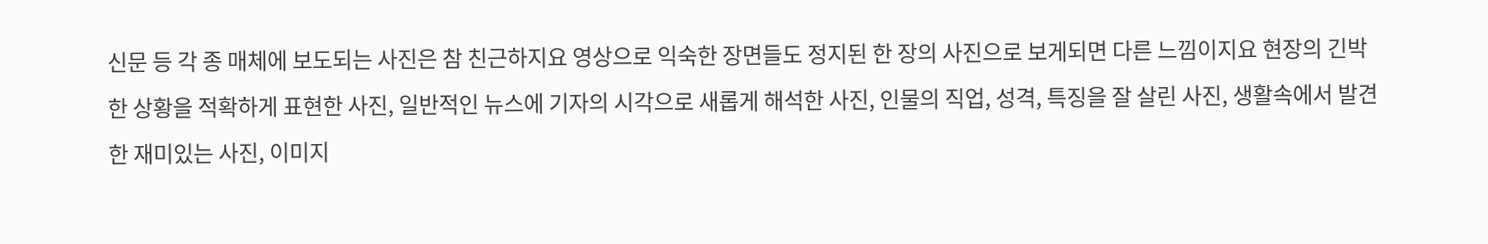신문 등 각 종 매체에 보도되는 사진은 참 친근하지요 영상으로 익숙한 장면들도 정지된 한 장의 사진으로 보게되면 다른 느낌이지요 현장의 긴박한 상황을 적확하게 표현한 사진, 일반적인 뉴스에 기자의 시각으로 새롭게 해석한 사진, 인물의 직업, 성격, 특징을 잘 살린 사진, 생활속에서 발견한 재미있는 사진, 이미지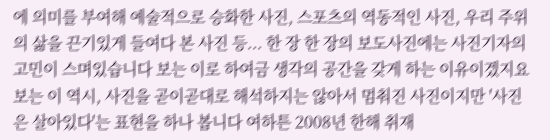에 의미를 부여해 예술적으로 승화한 사진, 스포츠의 역동적인 사진, 우리 주위의 삶을 끈기있게 들여다 본 사진 등... 한 장 한 장의 보도사진에는 사진기자의 고민이 스며있습니다 보는 이로 하여금 생각의 공간을 갖게 하는 이유이겠지요 보는 이 역시, 사진을 곧이곧대로 해석하지는 않아서 멈춰진 사진이지만 '사진은 살아있다'는 표현을 하나 봅니다 여하튼 2008년 한해 취재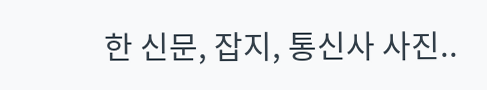한 신문, 잡지, 통신사 사진..